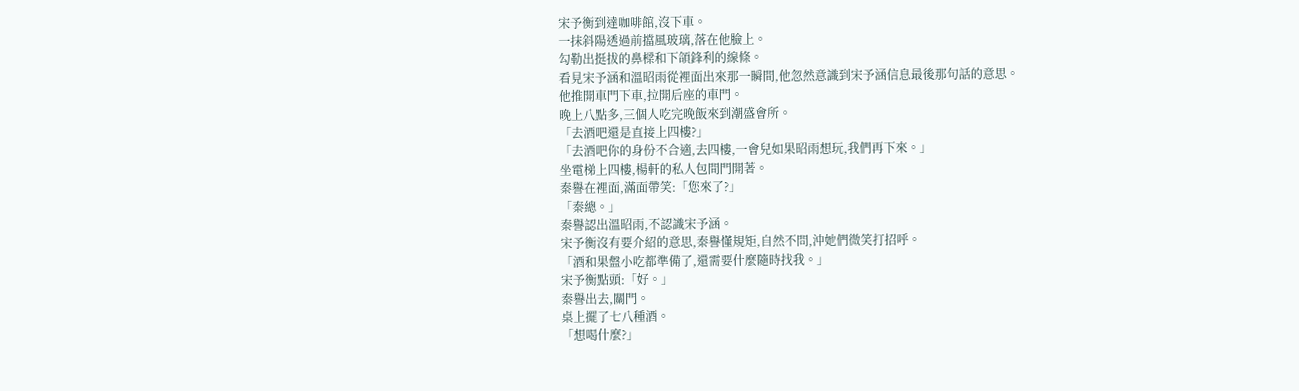宋予衡到達咖啡館,沒下車。
一抹斜陽透過前擋風玻璃,落在他臉上。
勾勒出挺拔的鼻樑和下頜鋒利的線條。
看見宋予涵和溫昭雨從裡面出來那一瞬間,他忽然意識到宋予涵信息最後那句話的意思。
他推開車門下車,拉開后座的車門。
晚上八點多,三個人吃完晚飯來到潮盛會所。
「去酒吧還是直接上四樓?」
「去酒吧你的身份不合適,去四樓,一會兒如果昭雨想玩,我們再下來。」
坐電梯上四樓,楊軒的私人包間門開著。
秦譽在裡面,滿面帶笑:「您來了?」
「秦總。」
秦譽認出溫昭雨,不認識宋予涵。
宋予衡沒有要介紹的意思,秦譽懂規矩,自然不問,沖她們微笑打招呼。
「酒和果盤小吃都準備了,還需要什麼隨時找我。」
宋予衡點頭:「好。」
秦譽出去,關門。
桌上擺了七八種酒。
「想喝什麼?」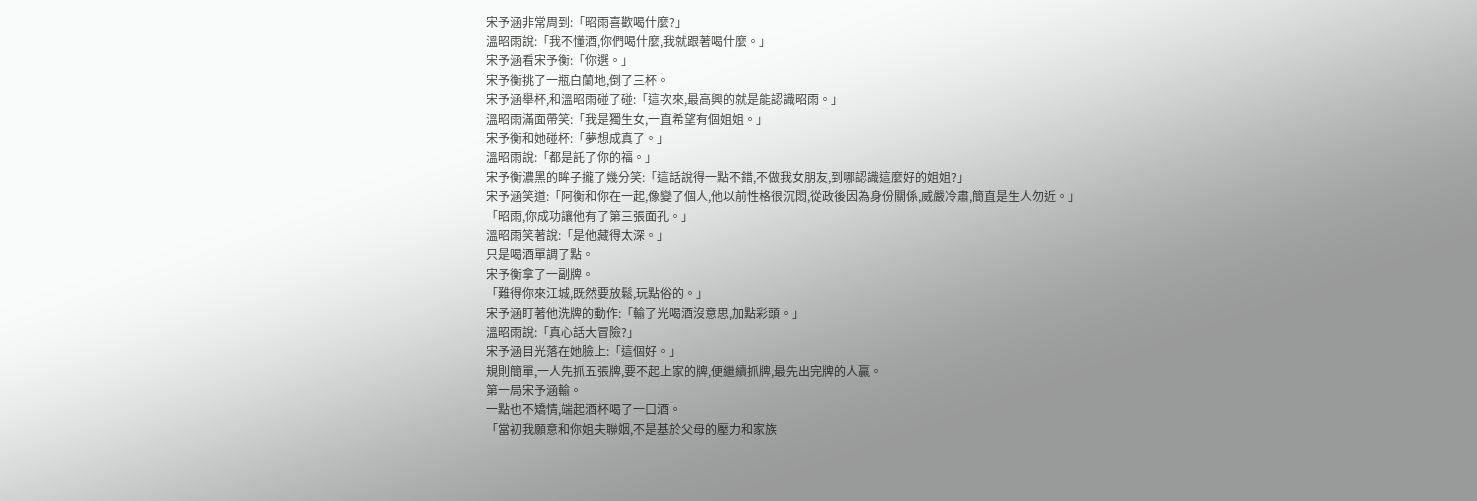宋予涵非常周到:「昭雨喜歡喝什麼?」
溫昭雨說:「我不懂酒,你們喝什麼,我就跟著喝什麼。」
宋予涵看宋予衡:「你選。」
宋予衡挑了一瓶白蘭地,倒了三杯。
宋予涵舉杯,和溫昭雨碰了碰:「這次來,最高興的就是能認識昭雨。」
溫昭雨滿面帶笑:「我是獨生女,一直希望有個姐姐。」
宋予衡和她碰杯:「夢想成真了。」
溫昭雨說:「都是託了你的福。」
宋予衡濃黑的眸子攏了幾分笑:「這話說得一點不錯,不做我女朋友,到哪認識這麼好的姐姐?」
宋予涵笑道:「阿衡和你在一起,像變了個人,他以前性格很沉悶,從政後因為身份關係,威嚴冷肅,簡直是生人勿近。」
「昭雨,你成功讓他有了第三張面孔。」
溫昭雨笑著說:「是他藏得太深。」
只是喝酒單調了點。
宋予衡拿了一副牌。
「難得你來江城,既然要放鬆,玩點俗的。」
宋予涵盯著他洗牌的動作:「輸了光喝酒沒意思,加點彩頭。」
溫昭雨說:「真心話大冒險?」
宋予涵目光落在她臉上:「這個好。」
規則簡單,一人先抓五張牌,要不起上家的牌,便繼續抓牌,最先出完牌的人贏。
第一局宋予涵輸。
一點也不矯情,端起酒杯喝了一口酒。
「當初我願意和你姐夫聯姻,不是基於父母的壓力和家族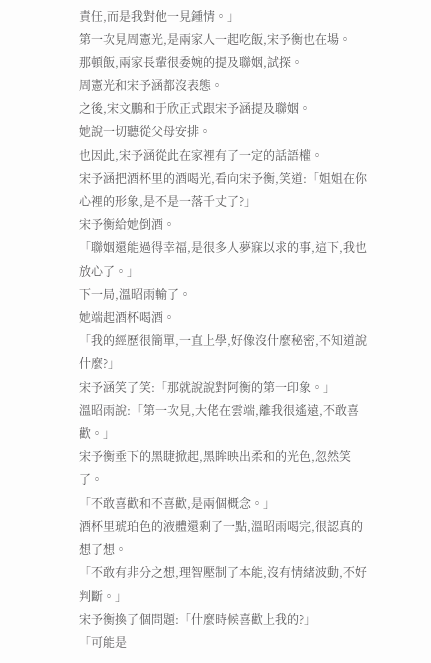責任,而是我對他一見鍾情。」
第一次見周憲光,是兩家人一起吃飯,宋予衡也在場。
那頓飯,兩家長輩很委婉的提及聯姻,試探。
周憲光和宋予涵都沒表態。
之後,宋文鵬和于欣正式跟宋予涵提及聯姻。
她說一切聽從父母安排。
也因此,宋予涵從此在家裡有了一定的話語權。
宋予涵把酒杯里的酒喝光,看向宋予衡,笑道:「姐姐在你心裡的形象,是不是一落千丈了?」
宋予衡給她倒酒。
「聯姻還能過得幸福,是很多人夢寐以求的事,這下,我也放心了。」
下一局,溫昭雨輸了。
她端起酒杯喝酒。
「我的經歷很簡單,一直上學,好像沒什麼秘密,不知道說什麼?」
宋予涵笑了笑:「那就說說對阿衡的第一印象。」
溫昭雨說:「第一次見,大佬在雲端,離我很遙遠,不敢喜歡。」
宋予衡垂下的黑睫掀起,黑眸映出柔和的光色,忽然笑了。
「不敢喜歡和不喜歡,是兩個概念。」
酒杯里琥珀色的液體還剩了一點,溫昭雨喝完,很認真的想了想。
「不敢有非分之想,理智壓制了本能,沒有情緒波動,不好判斷。」
宋予衡換了個問題:「什麼時候喜歡上我的?」
「可能是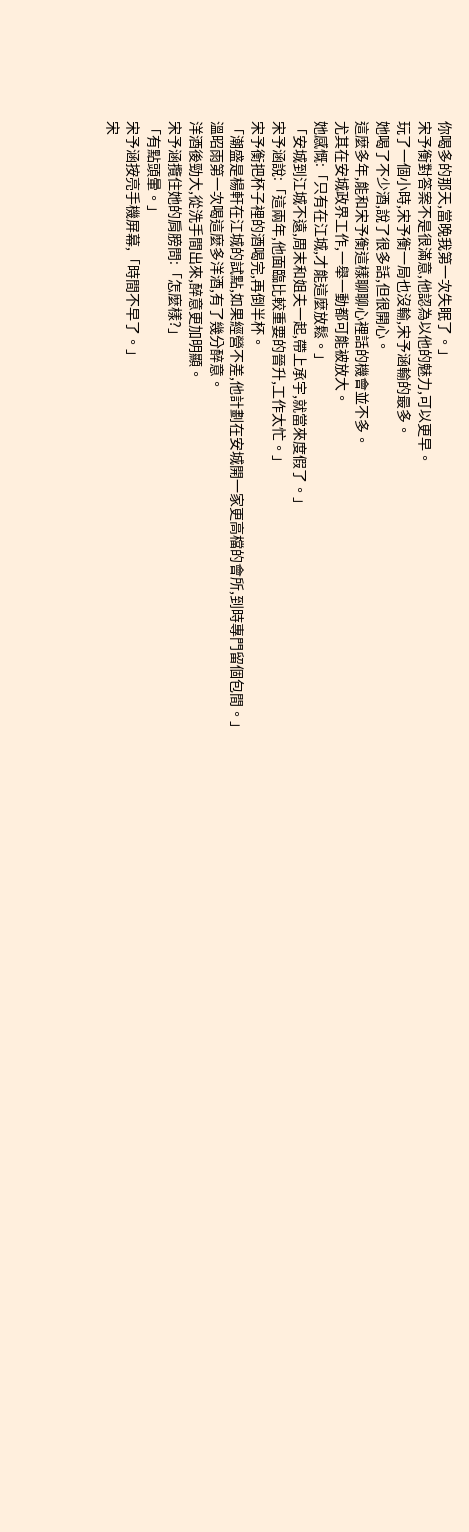你喝多的那天,當晚我第一次失眠了。」
宋予衡對答案不是很滿意,他認為以他的魅力,可以更早。
玩了一個小時,宋予衡一局也沒輸,宋予涵輸的最多。
她喝了不少酒,說了很多話,但很開心。
這麼多年,能和宋予衡這樣聊聊心裡話的機會並不多。
尤其在安城政界工作,一舉一動都可能被放大。
她感慨:「只有在江城,才能這麼放鬆。」
「安城到江城不遠,周末和姐夫一起,帶上承宇,就當來度假了。」
宋予涵說:「這兩年,他面臨比較重要的晉升,工作太忙。」
宋予衡把杯子裡的酒喝完,再倒半杯。
「潮盛是楊軒在江城的試點,如果經營不差,他計劃在安城開一家更高檔的會所,到時專門留個包間。」
溫昭雨第一次喝這麼多洋酒,有了幾分醉意。
洋酒後勁大,從洗手間出來,醉意更加明顯。
宋予涵攬住她的肩膀問:「怎麼樣?」
「有點頭暈。」
宋予涵按亮手機屏幕,「時間不早了。」
宋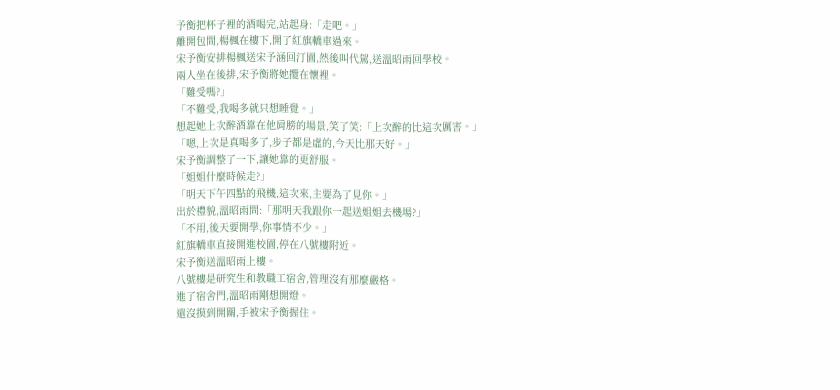予衡把杯子裡的酒喝完,站起身:「走吧。」
離開包間,楊楓在樓下,開了紅旗轎車過來。
宋予衡安排楊楓送宋予涵回汀園,然後叫代駕,送溫昭雨回學校。
兩人坐在後排,宋予衡將她攬在懷裡。
「難受嗎?」
「不難受,我喝多就只想睡覺。」
想起她上次醉酒靠在他肩膀的場景,笑了笑:「上次醉的比這次厲害。」
「嗯,上次是真喝多了,步子都是虛的,今天比那天好。」
宋予衡調整了一下,讓她靠的更舒服。
「姐姐什麼時候走?」
「明天下午四點的飛機,這次來,主要為了見你。」
出於禮貌,溫昭雨問:「那明天我跟你一起送姐姐去機場?」
「不用,後天要開學,你事情不少。」
紅旗轎車直接開進校園,停在八號樓附近。
宋予衡送溫昭雨上樓。
八號樓是研究生和教職工宿舍,管理沒有那麼嚴格。
進了宿舍門,溫昭雨剛想開燈。
還沒摸到開關,手被宋予衡握住。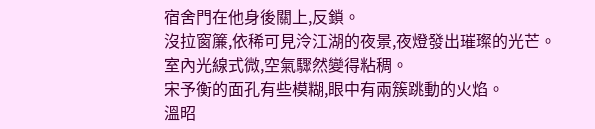宿舍門在他身後關上,反鎖。
沒拉窗簾,依稀可見泠江湖的夜景,夜燈發出璀璨的光芒。
室內光線式微,空氣驟然變得粘稠。
宋予衡的面孔有些模糊,眼中有兩簇跳動的火焰。
溫昭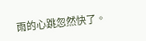雨的心跳忽然快了。